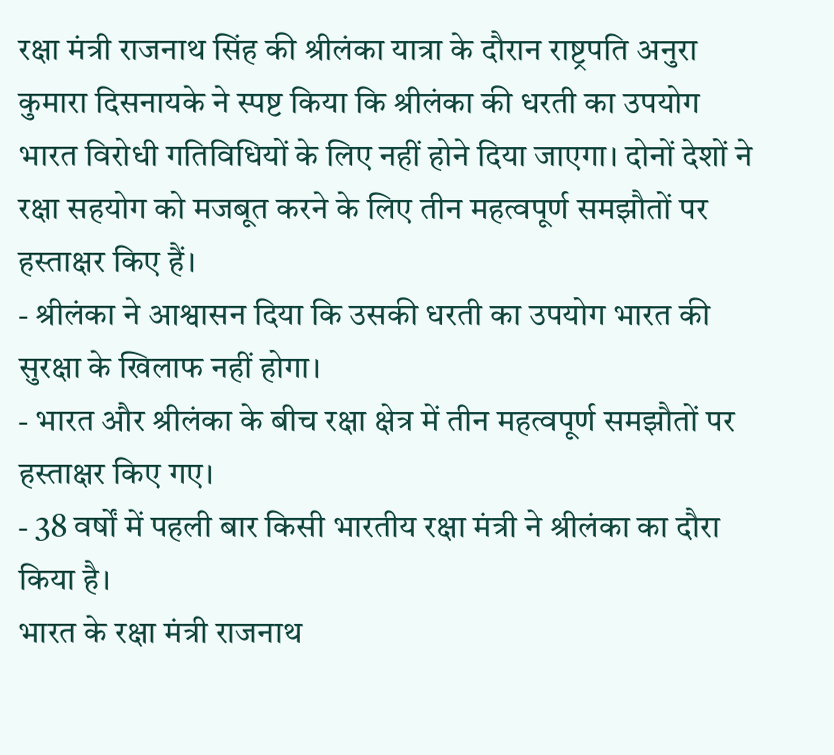रक्षा मंत्री राजनाथ सिंह की श्रीलंका यात्रा के दौरान राष्ट्रपति अनुरा कुमारा दिसनायके ने स्पष्ट किया कि श्रीलंका की धरती का उपयोग भारत विरोधी गतिविधियों के लिए नहीं होने दिया जाएगा। दोनों देशों ने रक्षा सहयोग को मजबूत करने के लिए तीन महत्वपूर्ण समझौतों पर हस्ताक्षर किए हैं।
- श्रीलंका ने आश्वासन दिया कि उसकी धरती का उपयोग भारत की सुरक्षा के खिलाफ नहीं होगा।
- भारत और श्रीलंका के बीच रक्षा क्षेत्र में तीन महत्वपूर्ण समझौतों पर हस्ताक्षर किए गए।
- 38 वर्षों में पहली बार किसी भारतीय रक्षा मंत्री ने श्रीलंका का दौरा किया है।
भारत के रक्षा मंत्री राजनाथ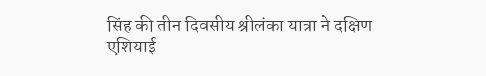सिंह की तीन दिवसीय श्रीलंका यात्रा ने दक्षिण एशियाई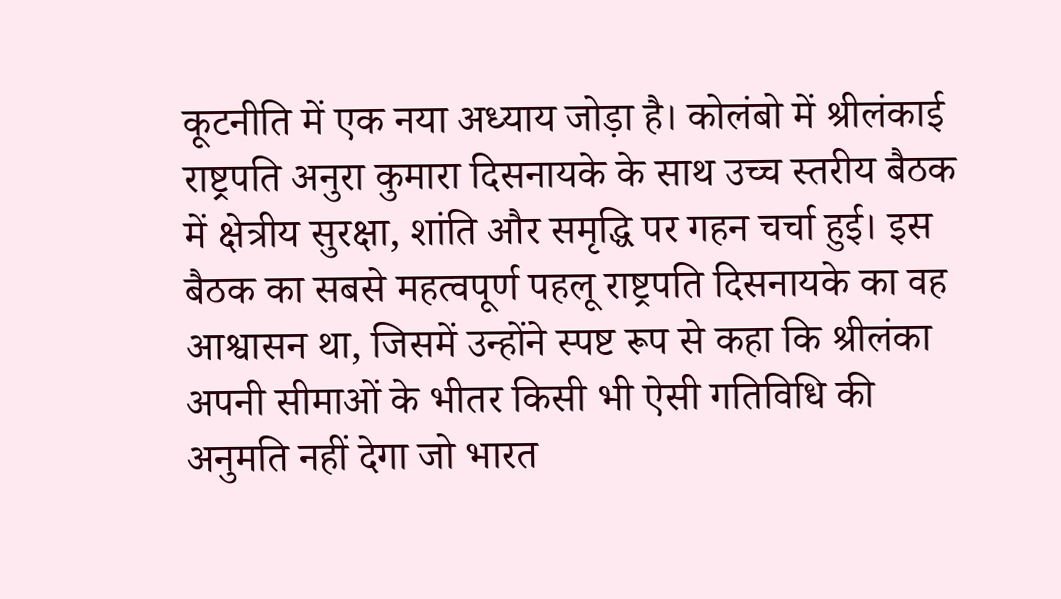कूटनीति में एक नया अध्याय जोड़ा है। कोलंबो में श्रीलंकाई राष्ट्रपति अनुरा कुमारा दिसनायके के साथ उच्च स्तरीय बैठक में क्षेत्रीय सुरक्षा, शांति और समृद्धि पर गहन चर्चा हुई। इस बैठक का सबसे महत्वपूर्ण पहलू राष्ट्रपति दिसनायके का वह आश्वासन था, जिसमें उन्होंने स्पष्ट रूप से कहा कि श्रीलंका अपनी सीमाओं के भीतर किसी भी ऐसी गतिविधि की अनुमति नहीं देगा जो भारत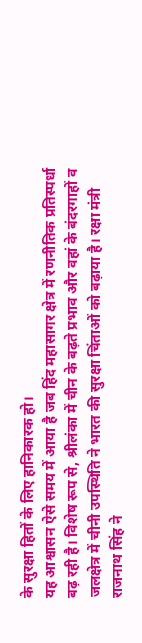के सुरक्षा हितों के लिए हानिकारक हो।
यह आश्वासन ऐसे समय में आया है जब हिंद महासागर क्षेत्र में रणनीतिक प्रतिस्पर्धा बढ़ रही है। विशेष रूप से, श्रीलंका में चीन के बढ़ते प्रभाव और वहां के बंदरगाहों व जलक्षेत्र में चीनी उपस्थिति ने भारत की सुरक्षा चिंताओं को बढ़ाया है। रक्षा मंत्री राजनाथ सिंह ने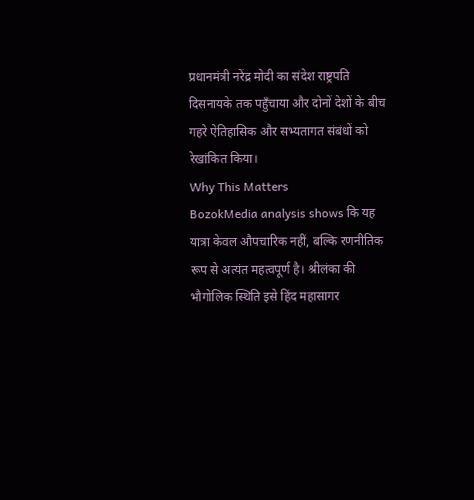प्रधानमंत्री नरेंद्र मोदी का संदेश राष्ट्रपति दिसनायके तक पहुँचाया और दोनों देशों के बीच गहरे ऐतिहासिक और सभ्यतागत संबंधों को रेखांकित किया।
Why This Matters
BozokMedia analysis shows कि यह यात्रा केवल औपचारिक नहीं, बल्कि रणनीतिक रूप से अत्यंत महत्वपूर्ण है। श्रीलंका की भौगोलिक स्थिति इसे हिंद महासागर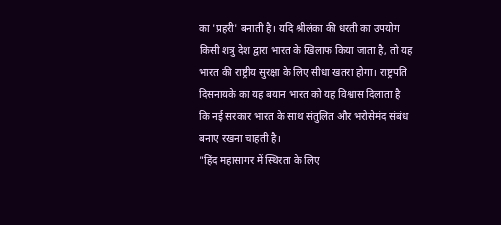का 'प्रहरी' बनाती है। यदि श्रीलंका की धरती का उपयोग किसी शत्रु देश द्वारा भारत के खिलाफ किया जाता है, तो यह भारत की राष्ट्रीय सुरक्षा के लिए सीधा खतरा होगा। राष्ट्रपति दिसनायके का यह बयान भारत को यह विश्वास दिलाता है कि नई सरकार भारत के साथ संतुलित और भरोसेमंद संबंध बनाए रखना चाहती है।
"हिंद महासागर में स्थिरता के लिए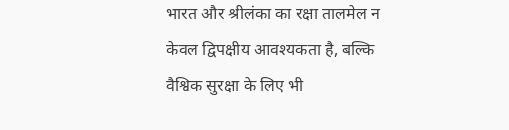भारत और श्रीलंका का रक्षा तालमेल न केवल द्विपक्षीय आवश्यकता है, बल्कि वैश्विक सुरक्षा के लिए भी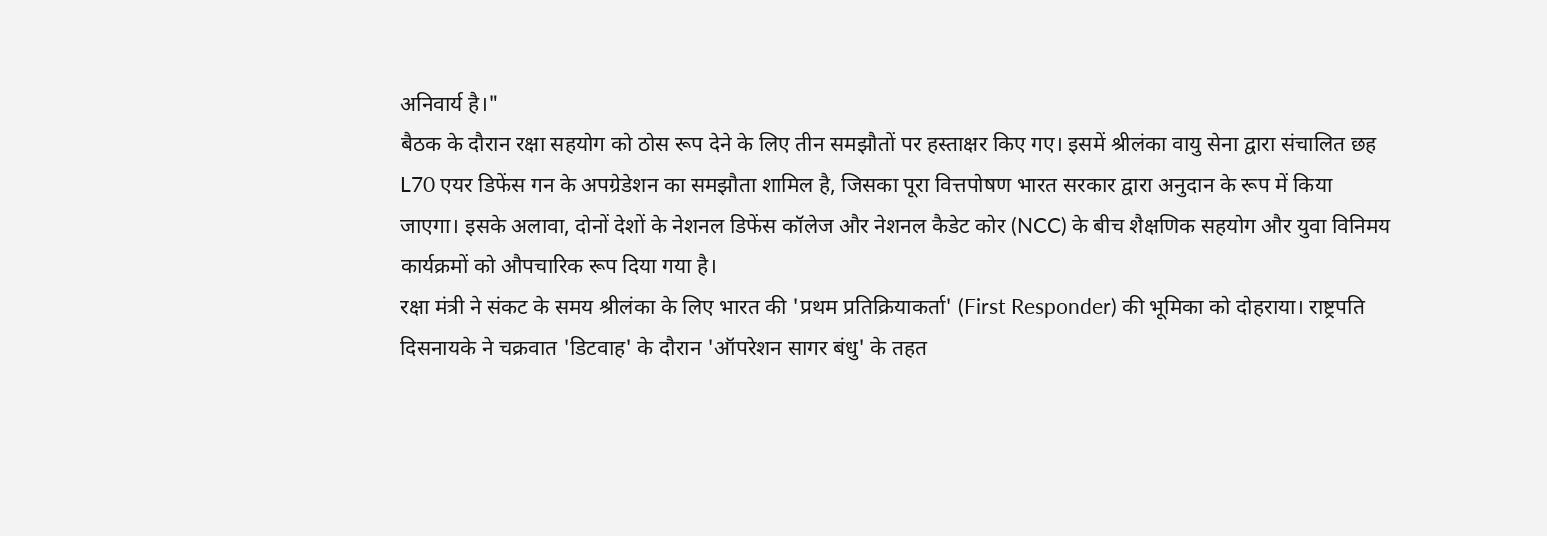अनिवार्य है।"
बैठक के दौरान रक्षा सहयोग को ठोस रूप देने के लिए तीन समझौतों पर हस्ताक्षर किए गए। इसमें श्रीलंका वायु सेना द्वारा संचालित छह L70 एयर डिफेंस गन के अपग्रेडेशन का समझौता शामिल है, जिसका पूरा वित्तपोषण भारत सरकार द्वारा अनुदान के रूप में किया जाएगा। इसके अलावा, दोनों देशों के नेशनल डिफेंस कॉलेज और नेशनल कैडेट कोर (NCC) के बीच शैक्षणिक सहयोग और युवा विनिमय कार्यक्रमों को औपचारिक रूप दिया गया है।
रक्षा मंत्री ने संकट के समय श्रीलंका के लिए भारत की 'प्रथम प्रतिक्रियाकर्ता' (First Responder) की भूमिका को दोहराया। राष्ट्रपति दिसनायके ने चक्रवात 'डिटवाह' के दौरान 'ऑपरेशन सागर बंधु' के तहत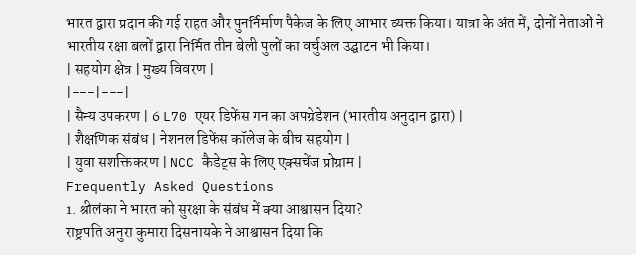भारत द्वारा प्रदान की गई राहत और पुनर्निर्माण पैकेज के लिए आभार व्यक्त किया। यात्रा के अंत में, दोनों नेताओं ने भारतीय रक्षा बलों द्वारा निर्मित तीन बेली पुलों का वर्चुअल उद्घाटन भी किया।
| सहयोग क्षेत्र | मुख्य विवरण |
|---|---|
| सैन्य उपकरण | 6 L70 एयर डिफेंस गन का अपग्रेडेशन (भारतीय अनुदान द्वारा) |
| शैक्षणिक संबंध | नेशनल डिफेंस कॉलेज के बीच सहयोग |
| युवा सशक्तिकरण | NCC कैडेट्स के लिए एक्सचेंज प्रोग्राम |
Frequently Asked Questions
1. श्रीलंका ने भारत को सुरक्षा के संबंध में क्या आश्वासन दिया?
राष्ट्रपति अनुरा कुमारा दिसनायके ने आश्वासन दिया कि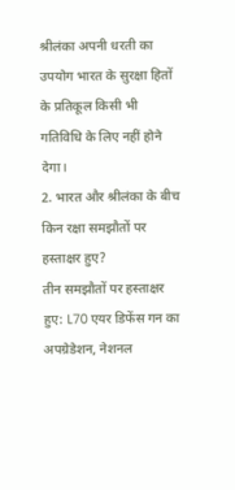श्रीलंका अपनी धरती का उपयोग भारत के सुरक्षा हितों के प्रतिकूल किसी भी गतिविधि के लिए नहीं होने देगा।
2. भारत और श्रीलंका के बीच किन रक्षा समझौतों पर हस्ताक्षर हुए?
तीन समझौतों पर हस्ताक्षर हुए: L70 एयर डिफेंस गन का अपग्रेडेशन, नेशनल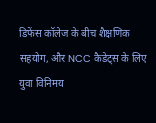डिफेंस कॉलेज के बीच शैक्षणिक सहयोग, और NCC कैडेट्स के लिए युवा विनिमय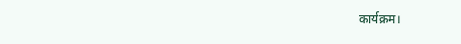कार्यक्रम।